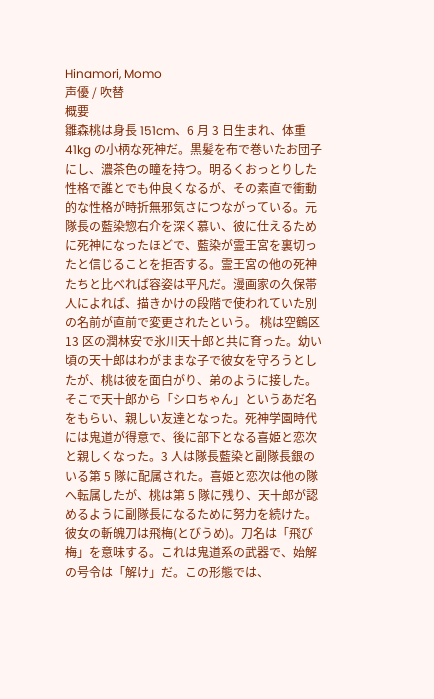Hinamori, Momo
声優 / 吹替
概要
雛森桃は身長 151cm、6 月 3 日生まれ、体重 41kg の小柄な死神だ。黒髪を布で巻いたお団子にし、濃茶色の瞳を持つ。明るくおっとりした性格で誰とでも仲良くなるが、その素直で衝動的な性格が時折無邪気さにつながっている。元隊長の藍染惣右介を深く慕い、彼に仕えるために死神になったほどで、藍染が霊王宮を裏切ったと信じることを拒否する。霊王宮の他の死神たちと比べれば容姿は平凡だ。漫画家の久保帯人によれば、描きかけの段階で使われていた別の名前が直前で変更されたという。 桃は空鶴区 13 区の潤林安で氷川天十郎と共に育った。幼い頃の天十郎はわがままな子で彼女を守ろうとしたが、桃は彼を面白がり、弟のように接した。そこで天十郎から「シロちゃん」というあだ名をもらい、親しい友達となった。死神学園時代には鬼道が得意で、後に部下となる喜姫と恋次と親しくなった。3 人は隊長藍染と副隊長銀のいる第 5 隊に配属された。喜姫と恋次は他の隊へ転属したが、桃は第 5 隊に残り、天十郎が認めるように副隊長になるために努力を続けた。 彼女の斬魄刀は飛梅(とびうめ)。刀名は「飛び梅」を意味する。これは鬼道系の武器で、始解の号令は「解け」だ。この形態では、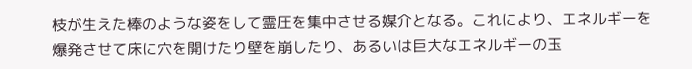枝が生えた棒のような姿をして霊圧を集中させる媒介となる。これにより、エネルギーを爆発させて床に穴を開けたり壁を崩したり、あるいは巨大なエネルギーの玉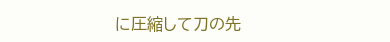に圧縮して刀の先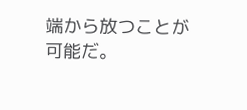端から放つことが可能だ。